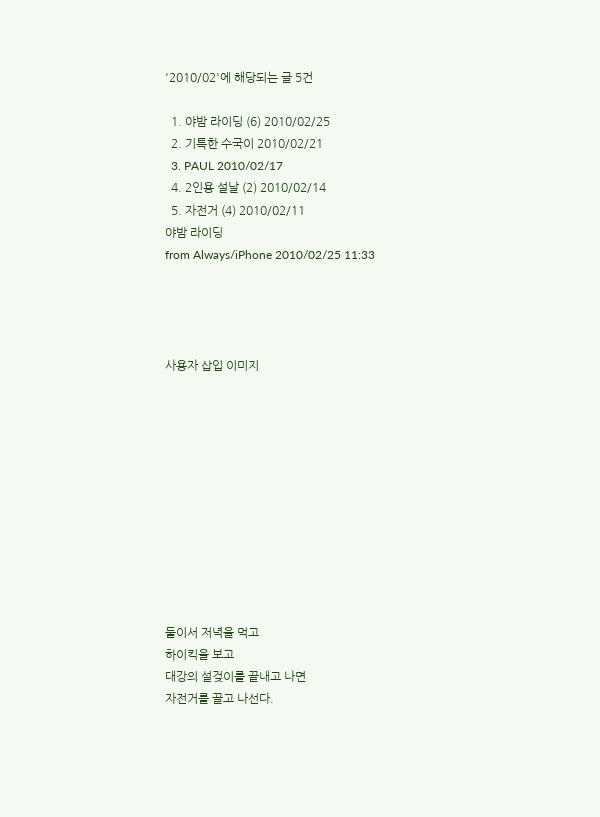'2010/02'에 해당되는 글 5건

  1. 야밤 라이딩 (6) 2010/02/25
  2. 기특한 수국이 2010/02/21
  3. PAUL 2010/02/17
  4. 2인용 설날 (2) 2010/02/14
  5. 자전거 (4) 2010/02/11
야밤 라이딩
from Always/iPhone 2010/02/25 11:33




사용자 삽입 이미지











둘이서 저녁을 먹고
하이킥을 보고
대강의 설겆이를 끝내고 나면
자전거를 끌고 나선다.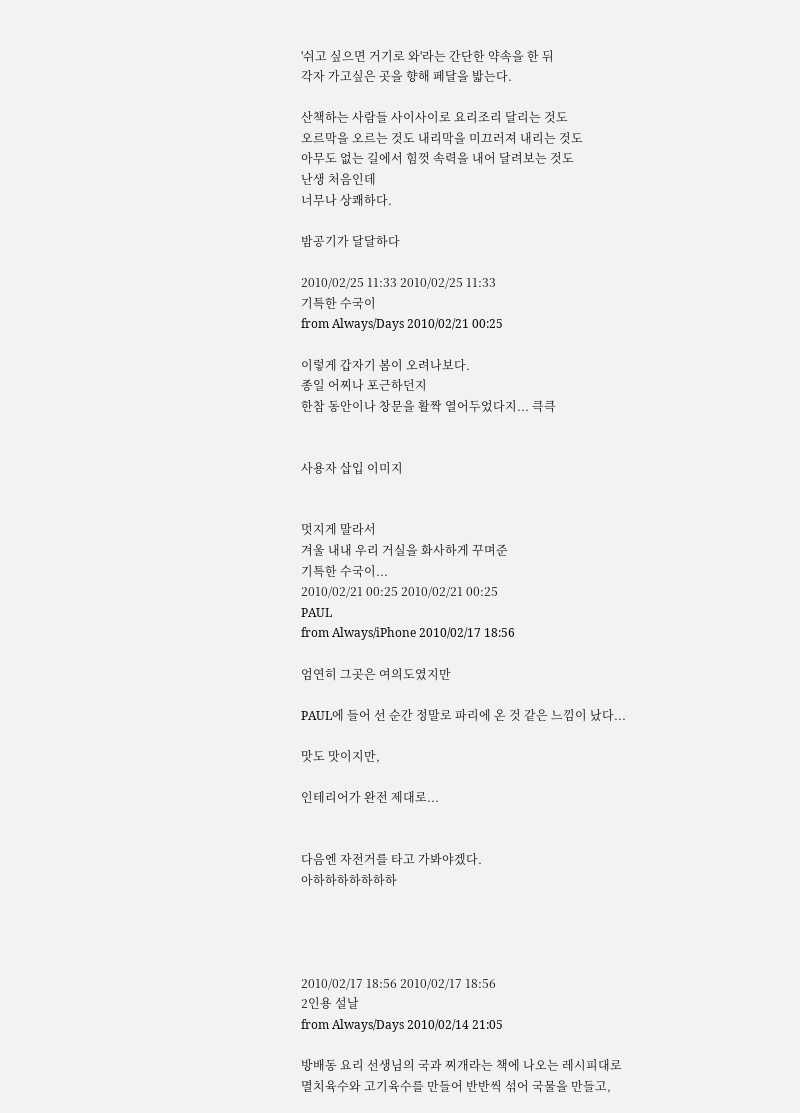'쉬고 싶으면 거기로 와'라는 간단한 약속을 한 뒤
각자 가고싶은 곳을 향해 페달을 밟는다.

산책하는 사람들 사이사이로 요리조리 달리는 것도
오르막을 오르는 것도 내리막을 미끄러져 내리는 것도
아무도 없는 길에서 힘껏 속력을 내어 달려보는 것도
난생 처음인데
너무나 상쾌하다.

밤공기가 달달하다

2010/02/25 11:33 2010/02/25 11:33
기특한 수국이
from Always/Days 2010/02/21 00:25

이렇게 갑자기 봄이 오려나보다.
종일 어찌나 포근하던지
한참 동안이나 창문을 활짝 열어두었다지... 큭큭


사용자 삽입 이미지


멋지게 말라서
겨울 내내 우리 거실을 화사하게 꾸며준
기특한 수국이...
2010/02/21 00:25 2010/02/21 00:25
PAUL
from Always/iPhone 2010/02/17 18:56

엄연히 그곳은 여의도였지만

PAUL에 들어 선 순간 정말로 파리에 온 것 같은 느낌이 났다...

맛도 맛이지만,

인테리어가 완전 제대로...


다음엔 자전거를 타고 가봐야겠다.
아하하하하하하하




2010/02/17 18:56 2010/02/17 18:56
2인용 설날
from Always/Days 2010/02/14 21:05

방배동 요리 선생님의 국과 찌개라는 책에 나오는 레시피대로
멸치육수와 고기육수를 만들어 반반씩 섞어 국물을 만들고,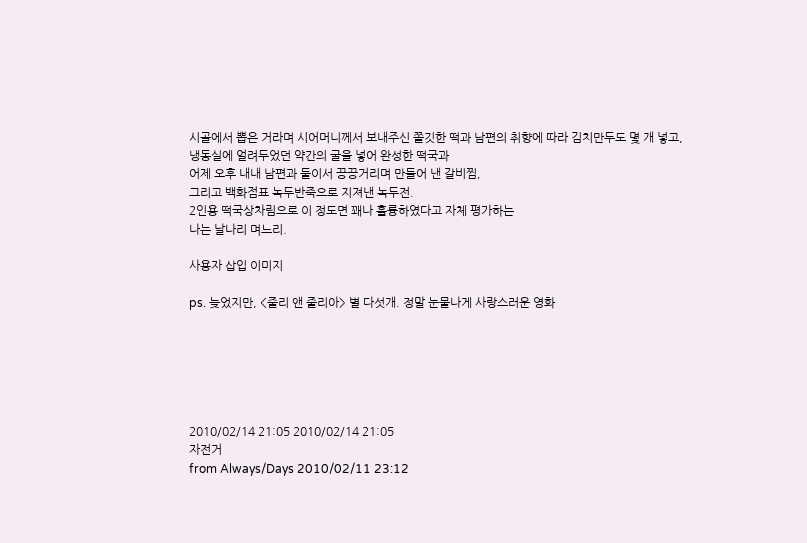시골에서 뽑은 거라며 시어머니께서 보내주신 쫄깃한 떡과 남편의 취향에 따라 김치만두도 몇 개 넣고,
냉동실에 얼려두었던 약간의 굴을 넣어 완성한 떡국과
어제 오후 내내 남편과 둘이서 끙끙거리며 만들어 낸 갈비찜,
그리고 백화점표 녹두반죽으로 지져낸 녹두전.
2인용 떡국상차림으로 이 정도면 꽤나 훌륭하였다고 자체 평가하는
나는 날나리 며느리.

사용자 삽입 이미지

ps. 늦었지만, <줄리 앤 줄리아> 별 다섯개. 정말 눈물나게 사랑스러운 영화






2010/02/14 21:05 2010/02/14 21:05
자전거
from Always/Days 2010/02/11 23:12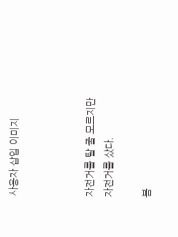사용자 삽입 이미지



자전거를 탈 줄 모르지만
자전거를 샀다.

봄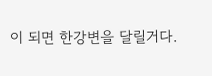이 되면 한강변을 달릴거다.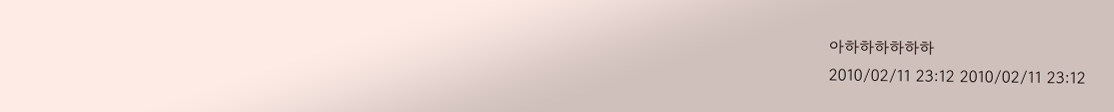아하하하하하하
2010/02/11 23:12 2010/02/11 23:12